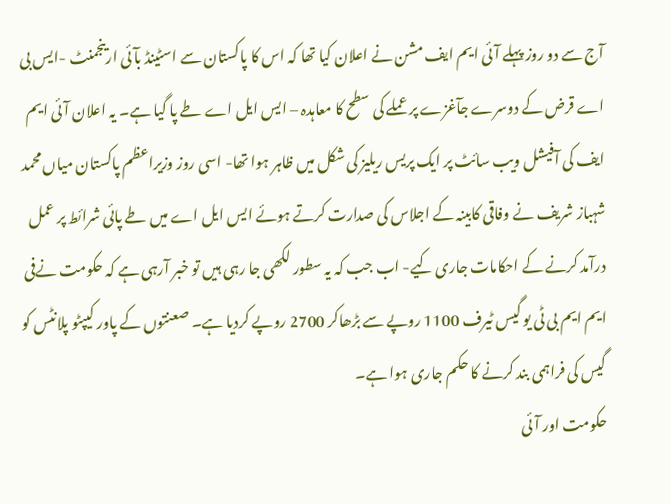آج سے دو روز پہلے آئی ایم ایف مشن نے اعلان کیا تھا کہ اس کا پاکستان سے اسٹینڈ بآئی ارینجمنٹ -ایس بی اے قرض کے دوسرے جآغزے پر عملے کی سطح کا معاہدہ – ایس ایل اے طے پا گیا ہے۔ یہ اعلان آئی ایم ایف کی آفیشل ویب سائٹ پر ایک پریس ریلیز کی شکل میں ظاہر ہوا تھا- اسی روز وزیراعظم پاکستان میاں محمد شہباز شریف نے وفاقی کابینہ کے اجلاس کی صدارت کرتے ہوئے ایس ایل اے میں طے پائی شرائط پر عمل درآمد کرنے کے احکامات جاری کیے- اب جب کہ یہ سطور لکھی جا رہی ہیں تو خبر آرہی ہے کہ حکومت نےفی ایم ایم بی ٹی یو گیس ٹیرف 1100 روپے سے بڑھاکر 2700 روپے کردیا ہے۔ صعنتوں کے پاور کیپٹو پلانٹس کو گیس کی فراہمی بند کرنے کا حکم جاری ہوا ہے۔
حکومت اور آئی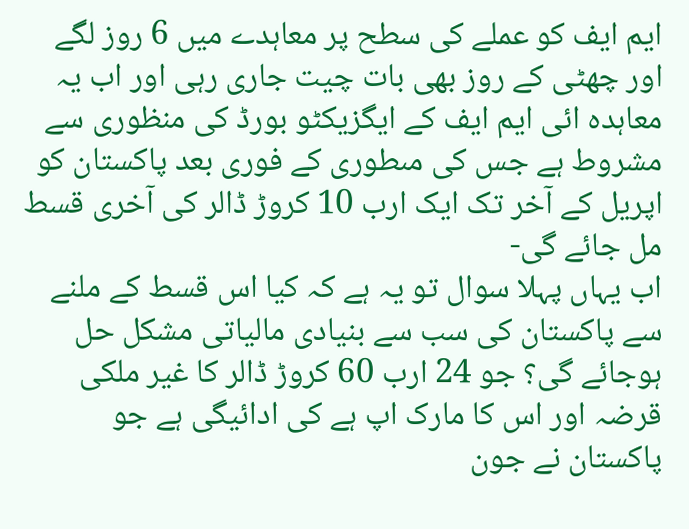ایم ایف کو عملے کی سطح پر معاہدے میں 6 روز لگے اور چھٹی کے روز بھی بات چیت جاری رہی اور اب یہ معاہدہ ائی ایم ایف کے ایگزیکٹو بورڈ کی منظوری سے مشروط ہے جس کی مںطوری کے فوری بعد پاکستان کو اپریل کے آخر تک ایک ارب 10 کروڑ ڈالر کی آخری قسط مل جائے گی-
اب یہاں پہلا سوال تو یہ ہے کہ کیا اس قسط کے ملنے سے پاکستان کی سب سے بنیادی مالیاتی مشکل حل ہوجائے گی؟ جو 24 ارب 60 کروڑ ڈالر کا غیر ملکی قرضہ اور اس کا مارک اپ ہے کی ادائیگی ہے جو پاکستان نے جون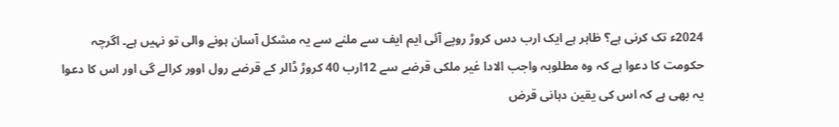2024ء تک کرنی ہے؟ ظاہر ہے ایک ارب دس کروڑ روپے آئی ایم ایف سے ملنے سے یہ مشکل آسان ہونے والی تو نہیں ہے۔ اگرچہ حکومت کا دعوا ہے کہ وہ مطلوبہ واجب الادا غیر ملکی قرضے سے 12ارب 40 کروڑ ڈالر کے قرضے رول اوور کرالے گی اور اس کا دعوا یہ بھی ہے کہ اس کی یقین دہانی قرض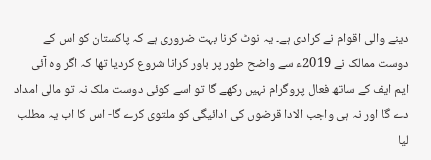دینے والی اقوام نے کرادی ہے۔ یہ نوٹ کرنا بہت ضروری ہے کہ پاکستان کو اس کے دوست ممالک نے 2019ء سے واضح طور پر باور کرانا شروع کردیا تھا کہ اگر وہ آئی ایم ایف کے ساتھ فعال پروگرام نہیں رکھے گا تو اسے کوئی دوست ملک نہ تو مالی امداد دے گا اور نہ ہی واجب الادا قرضوں کی ادائیگی کو ملتوی کرے گا- اس کا اب یہ مطلب لیا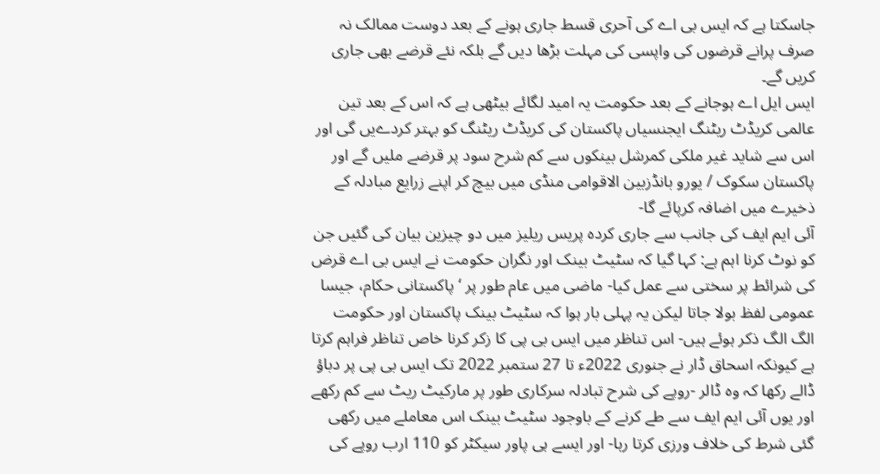جاسکتا ہے کہ ایس بی اے کی آحری قسط جاری ہونے کے بعد دوست ممالک نہ صرف پرانے قرضوں کی واپسی کی مہلت بڑھا دیں گے بلکہ نئے قرضے بھی جاری کریں گے۔
ایس ایل اے ہوجانے کے بعد حکومت یہ امید لگائے بیٹھی ہے کہ اس کے بعد تین عالمی کریڈٹ ریٹنگ ایجنسیاں پاکستان کی کریڈٹ ریٹنگ کو بہتر کردےیں گی اور اس سے شاید غیر ملکی کمرشل بینکوں سے کم شرح سود پر قرضے ملیں گے اور پاکستان سکوک / یورو بانڈزبین الاقوامی منڈی میں بیچ کر اپنے زرایع مبادلہ کے ذخیرے میں اضافہ کرپائے گا-
آئی ایم ایف کی جانب سے جاری کردہ پریس ریلیز میں دو چیزین بیان کی گئیں جن کو نوٹ کرنا اہم ہے: کہا گیا کہ سٹیٹ بینک اور نگران حکومت نے ایس بی اے قرض کی شرائط پر سختی سے عمل کیا- ماضی میں عام طور پر ‘ پاکستانی حکام، جیسا عمومی لفظ بولا جاتا لیکن یہ پہلی بار ہوا کہ سٹیٹ بینک پاکستان اور حکومت الگ الگ ذکر ہوئے ہیں- اس تناظر میں ایس بی پی کا زکر کرنا خاص تناظر فراہم کرتا ہے کیونکہ اسحاق ڈار نے جنوری 2022ء تا 27 ستمبر 2022 تک ایس بی پی پر دباؤ ڈالے رکھا کہ وہ ڈالر -روپے کی شرح تبادلہ سرکاری طور پر مارکیٹ ریٹ سے کم رکھے اور یوں آئی ایم ایف سے طے کرنے کے باوجود سٹیٹ بینک اس معاملے میں رکھی گئی شرط کی خلاف ورزی کرتا رہا- اور ایسے ہی پاور سیکٹر کو 110 ارب روپے کی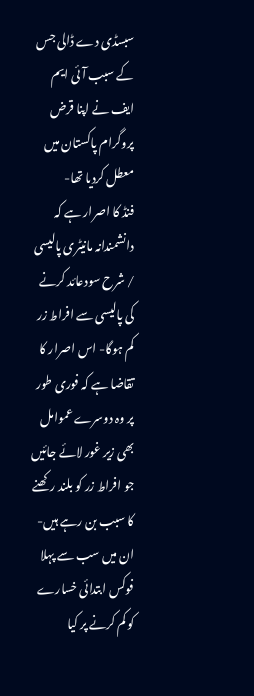سبسڈی دے ڈالی جس کے سبب آئی ایم ایف نے اپنا قرض پروگرام پاکستان میں معطل کردیا تھا-
فنڈ کا اصرار ہے کہ دانشمندانہ مانیٹری پالیسی / شرح سودعائد کرنے کی پالیسی سے افراط زر کم ہوگا- اس اصرار کا تقاضا ہے کہ فوری طور پر وہ دوسرے عموامل بھی زیر غور لائے جائیں جو افراط زر کو بلند رکھنے کا سبب بن رہے ہیں- ان میں سب سے پہلا فوکس ابتدائی خسارے کو کم کرنے پر کیا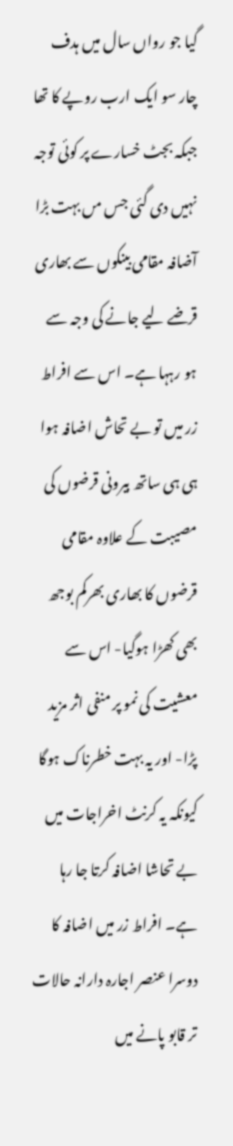گیا جو رواں سال میں ہدف چار سو ایک ارب روپے کا تھا جبکہ بجٹ خسارے پر کوئی توجہ نہیں دی گئی جس مں بہت بڑا آضافہ مقامی بینکوں سے بھاری قرضے لیے جانے کی وجہ سے ہو رہہا ہے۔ اس سے افراط زر میں تو بے تحاش اضافہ ہوا ہی ہی ساتھ بیرونی قرضوں کی مصیبت کے علاوہ مقامی قرضوں کا بھاری بھرکم بوجھ بھی کھڑا ہوگیا- اس سے معشیت کی نمو پر منفی اثر مزید پڑا- اور یہ بہت خطرناک ہوگا کیونکہ یہ کرنٹ اخراجات میں بے تحاشا اضافہ کرتا جا رہا ہے۔ افراط زر میں اضافہ کا دوسرا عنصر اجارہ دارانہ حالات تر قابو پانے میں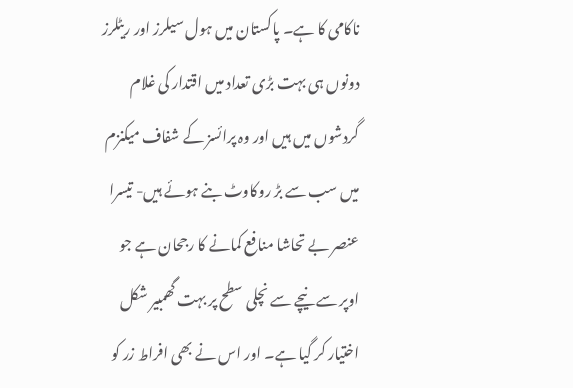ناکامی کا ہے۔ پاکستان میں ہول سیلرز اور ریٹلرز دونوں ہی بہت بڑی تعداد میں اقتدار کی غلام گردشوں میں ہیں اور وہ پرائسز کے شفاف میکنزم میں سب سے بڑ روکاوٹ بنے ہوئے ہیں- تیسرا عنصر بے تحاشا منافع کمانے کا رجحان ہے جو اوپر سے نیچے سے نچلی سطح پر بہت گھمبیر شکل اختیار کر گیا ہے۔ اور اس نے بھی افراط زر کو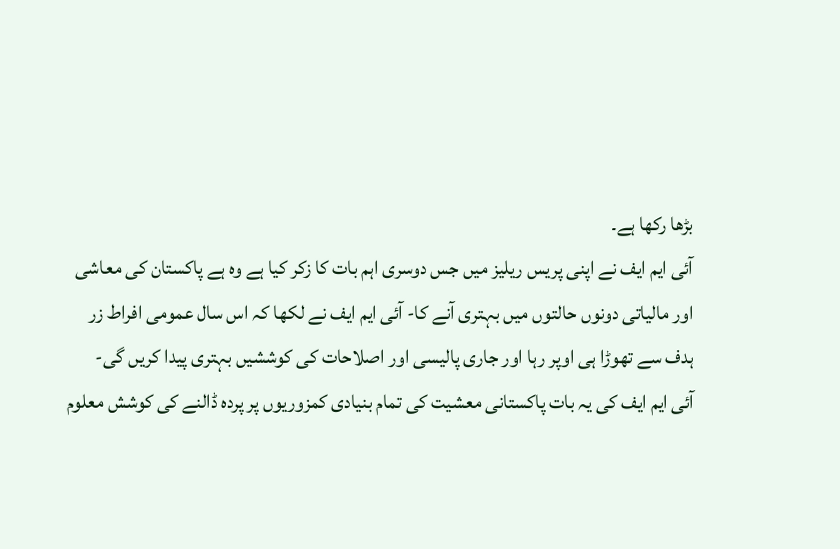بڑھا رکھا ہے۔
آئی ایم ایف نے اپنی پریس ریلیز میں جس دوسری اہم بات کا زکر کیا ہے وہ ہے پاکستان کی معاشی اور مالیاتی دونوں حالتوں میں بہتری آنے کا- آئی ایم ایف نے لکھا کہ اس سال عمومی افراط زر ہدف سے تھوڑا ہی اوپر رہا اور جاری پالیسی اور اصلاحات کی کوششیں بہتری پیدا کریں گی-
آئی ایم ایف کی یہ بات پاکستانی معشیت کی تمام بنیادی کمزوریوں پر پردہ ڈالنے کی کوشش معلوم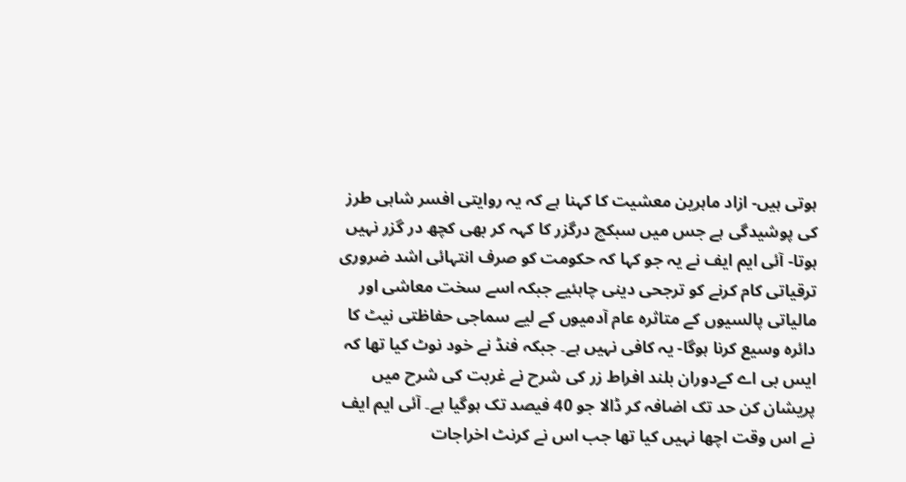ہوتی ہیں- ازاد ماہرین معشیت کا کہنا ہے کہ یہ روایتی افسر شاہی طرز کی پوشیدگی ہے جس میں سبکچ درگزر کا کہہ کر بھی کچھ در گزر نہیں ہوتا- آئی ایم ایف نے یہ جو کہا کہ حکومت کو صرف انتہائی اشد ضروری ترقیاتی کام کرنے کو ترجحی دینی چاہئیے جبکہ اسے سخت معاشی اور مالیاتی پالسیوں کے متاثرہ عام آدمیوں کے لیے سماجی حفاظتی نیٹ کا دائرہ وسیع کرنا ہوگا- یہ کافی نہیں ہے۔ جبکہ فنڈ نے خود نوٹ کیا تھا کہ ایس بی اے کےدوران بلند افراط زر کی شرح نے غربت کی شرح میں پریشان کن حد تک اضافہ کر ڈالا جو 40 فیصد تک ہوگیا ہے۔ آئی ایم ایف نے اس وقت اچھا نہیں کیا تھا جب اس نے کرنٹ اخراجات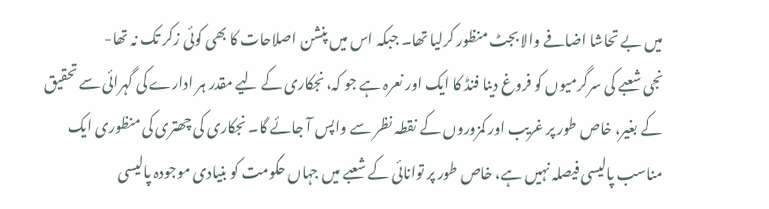میں بے تحاشا اضافے والا بجٹ منظور کرلیا تھا۔ جبکہ اس میں پنشن اصلاحات کا بھی کوئی زکر تک نہ تھا-
نجی شعبے کی سرگرمیوں کو فروغ دینا فنڈ کا ایک اور نعرہ ہے جو کہ، نجکاری کے لیے مقدر ہر ادارے کی گہرائی سے تحقیق کے بغیر، خاص طور پر غریب اور کمزوروں کے نقطہ نظر سے واپس آ جائے گا۔ نجکاری کی چھتری کی منظوری ایک مناسب پالیسی فیصلہ نہیں ہے، خاص طور پر توانائی کے شعبے میں جہاں حکومت کو بنیادی موجودہ پالیسی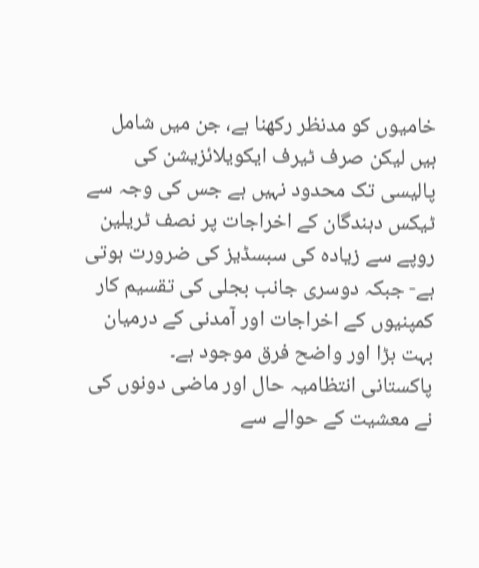خامیوں کو مدنظر رکھنا ہے، جن میں شامل ہیں لیکن صرف ٹیرف ایکویلائزیشن کی پالیسی تک محدود نہیں ہے جس کی وجہ سے ٹیکس دہندگان کے اخراجات پر نصف ٹریلین روپے سے زیادہ کی سبسڈیز کی ضرورت ہوتی ہے- جبکہ دوسری جانب بجلی کی تقسیم کار کمپنیوں کے اخراجات اور آمدنی کے درمیان بہت بڑا اور واضح فرق موجود ہے۔
پاکستانی انتظامیہ حال اور ماضی دونوں کی نے معشیت کے حوالے سے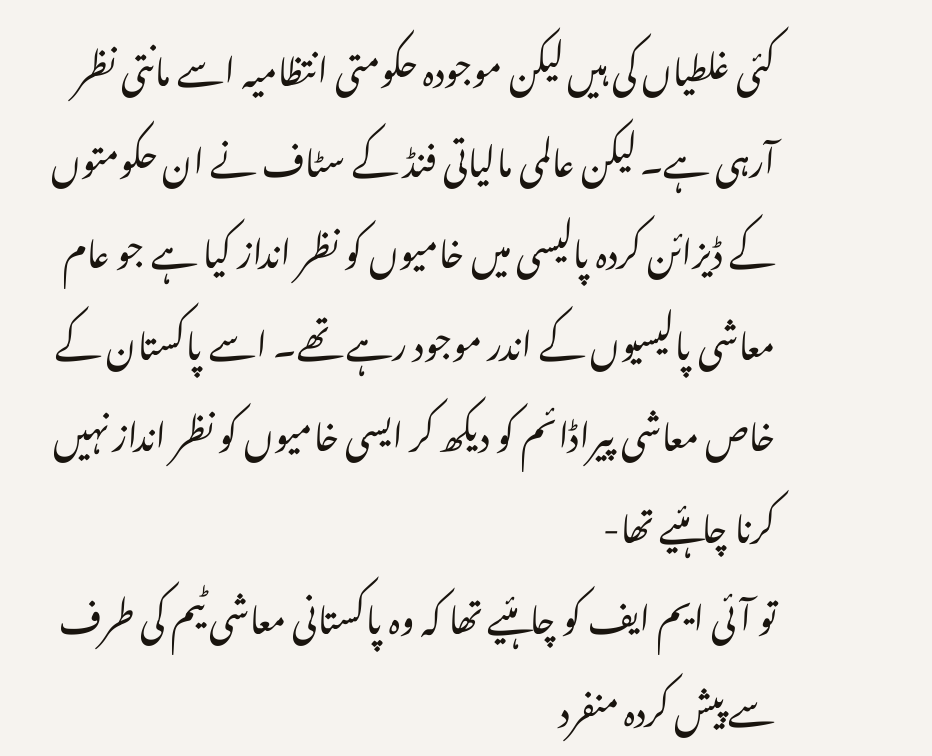کئی غلطیاں کی ہیں لیکن موجودہ حکومتی انتظامیہ اسے مانتی نظر آرہی ہے۔ لیکن عالمی مالیاتی فنڈ کے سٹاف نے ان حکومتوں کے ڈیزائن کردہ پالیسی میں خامیوں کو نظر انداز کیا ہے جو عام معاشی پالیسیوں کے اندر موجود رہے تھے۔ اسے پاکستان کے خاص معاشی پیراڈائم کو دیکھ کر ایسی خامیوں کو نظر انداز نہیں کرنا چاہئیے تھا-
تو آئی ایم ایف کو چاہئیے تھا کہ وہ پاکستانی معاشی ٹیم کی طرف سے پیش کردہ منفرد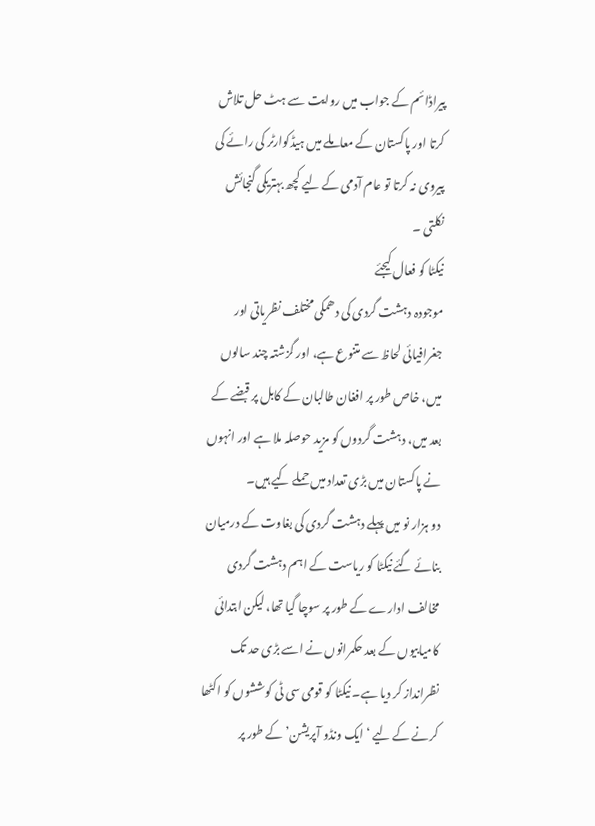پیراڈائم کے جواب میں روایت سے ہٹ حل تلاش کرتا اور پاکستان کے معاملے میں ہیڈکوارٹر کی رائے کی پیروی نہ کرتا تو عام آدمی کے لیے کچھ بہتریکی گنجائش نکلتی ۔
نیکٹا کو فعال کیجئے
موجودہ دہشت گردی کی دھمکی مختلف نظریاتی اور جغرافیائی لحاظ سے متنوع ہے، اور گزشتہ چند سالوں میں، خاص طور پر افغان طالبان کے کابل پر قبضے کے بعد میں، دہشت گردوں کو مزید حوصلہ ملا ہے اور انہوں نے پاکستان میں بڑی تعداد میں حملے کیے ہیں۔
دو ہزار نو میں پہلے دہشت گردی کی بغاوت کے درمیان بنائے گئے نیکٹا کو ریاست کے اہم دہشت گردی مخالف ادارے کے طور پر سوچا گیا تھا، لیکن ابتدائی کامیابیوں کے بعد حکمرانوں نے اسے بڑی حد تک نظرانداز کر دیا ہے۔ نیکٹا کو قومی سی ٹی کوششوں کو اکٹھا کرنے کے لیے ‘ایک ونڈو آپریشن’ کے طور پر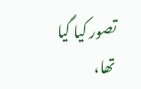تصور کیا گیا تھا،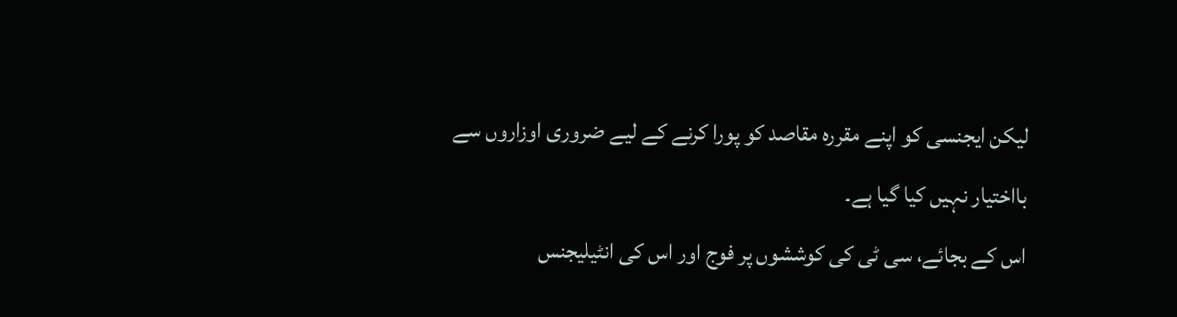لیکن ایجنسی کو اپنے مقررہ مقاصد کو پورا کرنے کے لیے ضروری اوزاروں سے بااختیار نہیں کیا گیا ہے۔
اس کے بجائے، سی ٹی کی کوششوں پر فوج اور اس کی انٹیلیجنس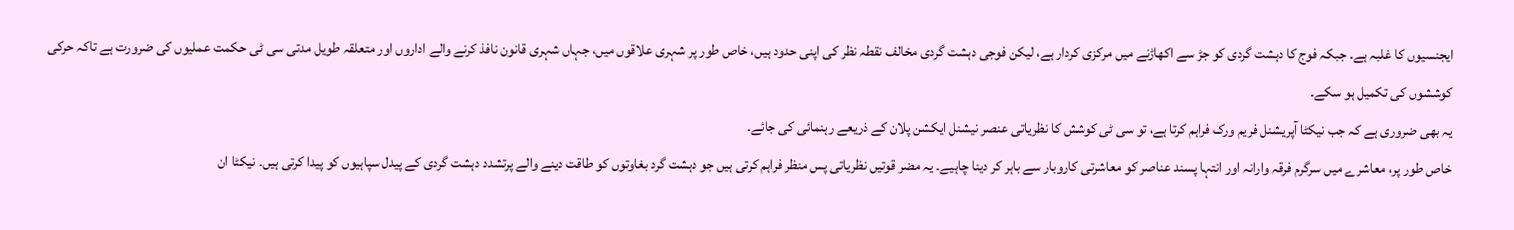ایجنسیوں کا غلبہ ہے۔ جبکہ فوج کا دہشت گردی کو جڑ سے اکھاڑنے میں مرکزی کردار ہے، لیکن فوجی دہشت گردی مخالف نقطہ نظر کی اپنی حدود ہیں، خاص طور پر شہری علاقوں میں، جہاں شہری قانون نافذ کرنے والے اداروں اور متعلقہ طویل مدتی سی ٹی حکمت عملیوں کی ضرورت ہے تاکہ حرکی کوششوں کی تکمیل ہو سکے۔
یہ بھی ضروری ہے کہ جب نیکٹا آپریشنل فریم ورک فراہم کرتا ہے، تو سی ٹی کوشش کا نظریاتی عنصر نیشنل ایکشن پلان کے ذریعے رہنمائی کی جائے۔
خاص طور پر، معاشرے میں سرگرم فرقہ وارانہ اور انتہا پسند عناصر کو معاشرتی کاروبار سے باہر کر دینا چاہیے۔ یہ مضر قوتیں نظریاتی پس منظر فراہم کرتی ہیں جو دہشت گرد بغاوتوں کو طاقت دینے والے پرتشدد دہشت گردی کے پیدل سپاہیوں کو پیدا کرتی ہیں۔ نیکٹا ان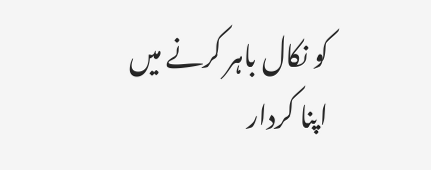کو نکال باہر کرنے میں اپنا کردار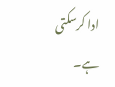ادا کرسکتی ہے۔